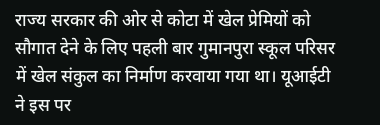राज्य सरकार की ओर से कोटा में खेल प्रेमियों को सौगात देने के लिए पहली बार गुमानपुरा स्कूल परिसर में खेल संकुल का निर्माण करवाया गया था। यूआईटी ने इस पर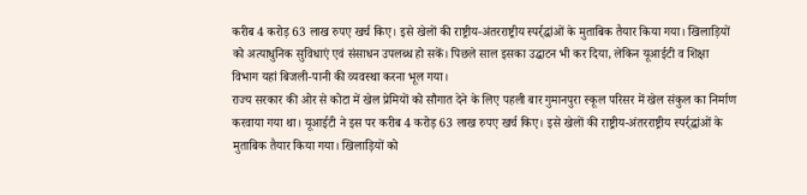करीब 4 करोड़ 63 लाख रुपए खर्च किए। इसे खेलों की राष्ट्रीय-अंतरराष्ट्रीय स्पर्र्द्धांओं के मुताबिक तैयार किया गया। खिलाड़ियों को अत्याधुनिक सुविधाएं एवं संसाधन उपलब्ध हो सकें। पिछले साल इसका उद्घाटन भी कर दिया, लेकिन यूआईटी व शिक्षा विभाग यहां बिजली-पानी की व्यवस्था करना भूल गया।
राज्य सरकार की ओर से कोटा में खेल प्रेमियों को सौगात देने के लिए पहली बार गुमानपुरा स्कूल परिसर में खेल संकुल का निर्माण करवाया गया था। यूआईटी ने इस पर करीब 4 करोड़ 63 लाख रुपए खर्च किए। इसे खेलों की राष्ट्रीय-अंतरराष्ट्रीय स्पर्र्द्धांओं के मुताबिक तैयार किया गया। खिलाड़ियों को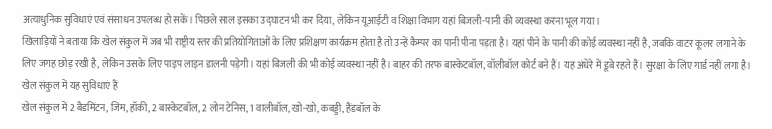अत्याधुनिक सुविधाएं एवं संसाधन उपलब्ध हो सकें। पिछले साल इसका उद्घाटन भी कर दिया, लेकिन यूआईटी व शिक्षा विभाग यहां बिजली-पानी की व्यवस्था करना भूल गया।
खिलाड़ियों ने बताया कि खेल संकुल में जब भी राष्ट्रीय स्तर की प्रतियोगिताओं के लिए प्रशिक्षण कार्यक्रम होता है तो उन्हें कैम्पर का पानी पीना पड़ता है। यहां पीने के पानी की कोई व्यवस्था नहीं है, जबकि वाटर कूलर लगाने के लिए जगह छोड़ रखी है, लेकिन उसके लिए पाइप लाइन डालनी पड़ेगी। यहां बिजली की भी कोई व्यवस्था नहीं है। बाहर की तरफ बास्केटबॉल, वॉलीबॉल कोर्ट बने हैं। यह अंधेरे में डूबे रहते हैं। सुरक्षा के लिए गार्ड नहीं लगा है।
खेल संकुल में यह सुविधाएं हैं
खेल संकुल में 2 बैडमिंटन, जिम, हॉकी, 2 बास्केटबॉल, 2 लोन टेनिस, 1 वालीबॉल, खो-खो, कबड्डी, हैंडबॉल के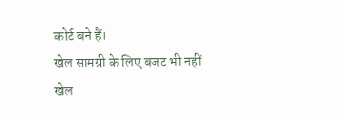कोर्ट बने हैं।
खेल सामग्री के लिए बजट भी नहीं
खेल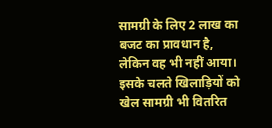सामग्री के लिए 2 लाख का बजट का प्रावधान है, लेकिन वह भी नहीं आया। इसके चलते खिलाड़ियों को खेल सामग्री भी वितरित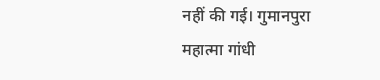नहीं की गई। गुमानपुरा महात्मा गांधी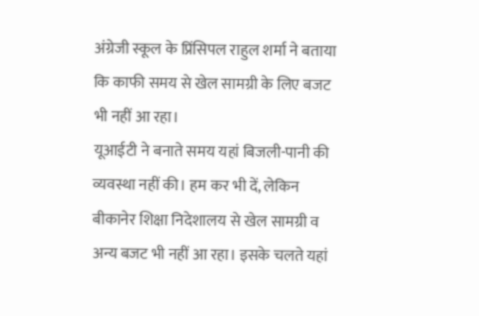अंग्रेजी स्कूल के प्रिंसिपल राहुल शर्मा ने बताया कि काफी समय से खेल सामग्री के लिए बजट भी नहीं आ रहा।
यूआईटी ने बनाते समय यहां बिजली-पानी की व्यवस्था नहीं की। हम कर भी दें, लेकिन बीकानेर शिक्षा निदेशालय से खेल सामग्री व अन्य बजट भी नहीं आ रहा। इसके चलते यहां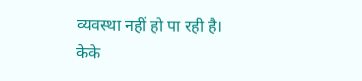व्यवस्था नहीं हो पा रही है।
केके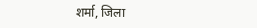शर्मा, जिला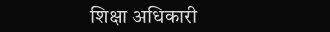शिक्षा अधिकारी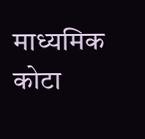माध्यमिक कोटा